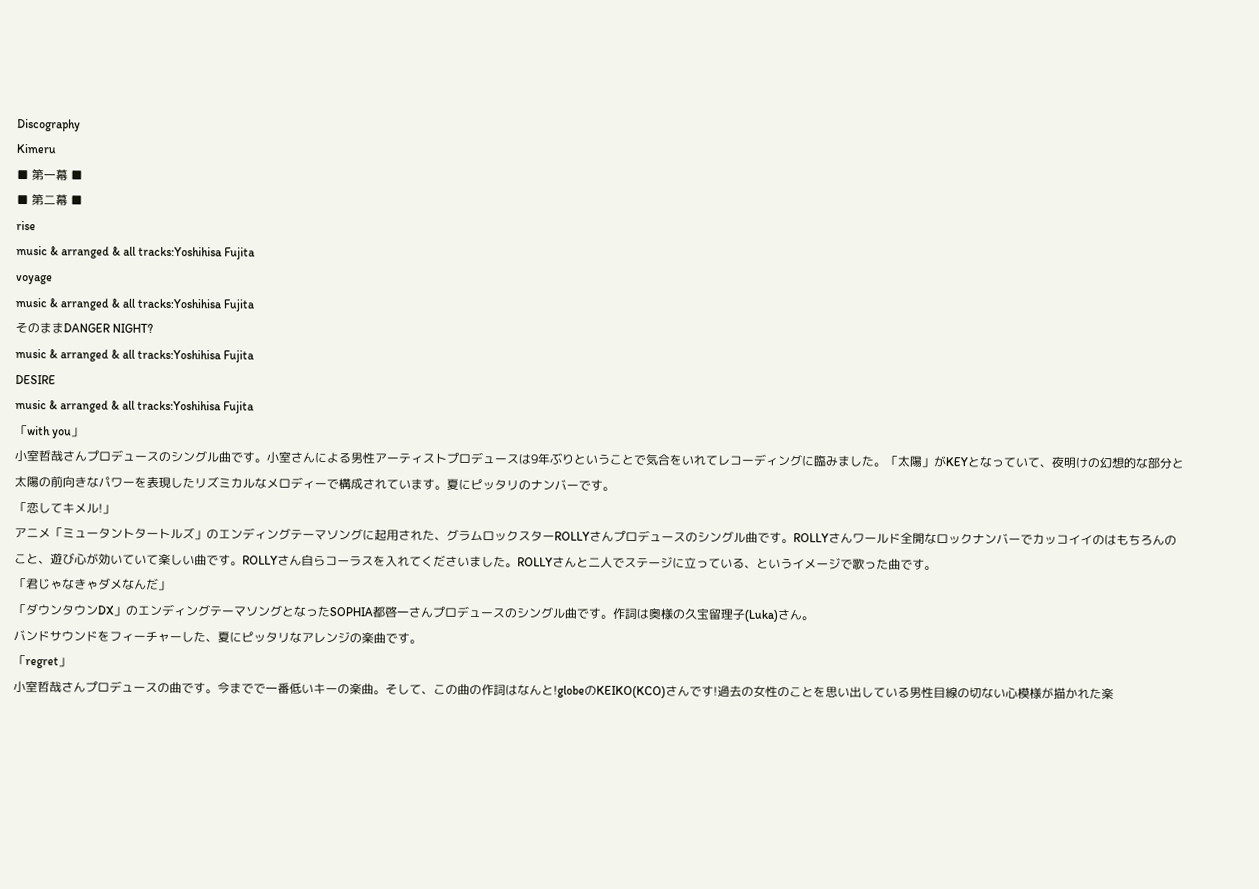Discography
Kimeru
■ 第一幕 ■
■ 第二幕 ■
rise
music & arranged & all tracks:Yoshihisa Fujita
voyage
music & arranged & all tracks:Yoshihisa Fujita
そのままDANGER NIGHT?
music & arranged & all tracks:Yoshihisa Fujita
DESIRE
music & arranged & all tracks:Yoshihisa Fujita
「with you」
小室哲哉さんプロデュースのシングル曲です。小室さんによる男性アーティストプロデュースは9年ぶりということで気合をいれてレコーディングに臨みました。「太陽」がKEYとなっていて、夜明けの幻想的な部分と太陽の前向きなパワーを表現したリズミカルなメロディーで構成されています。夏にピッタリのナンバーです。
「恋してキメル!」
アニメ「ミュータントタートルズ」のエンディングテーマソングに起用された、グラムロックスターROLLYさんプロデュースのシングル曲です。ROLLYさんワールド全開なロックナンバーでカッコイイのはもちろんのこと、遊び心が効いていて楽しい曲です。ROLLYさん自らコーラスを入れてくださいました。ROLLYさんと二人でステージに立っている、というイメージで歌った曲です。
「君じゃなきゃダメなんだ」
「ダウンタウンDX」のエンディングテーマソングとなったSOPHIA都啓一さんプロデュースのシングル曲です。作詞は奥様の久宝留理子(Luka)さん。
バンドサウンドをフィーチャーした、夏にピッタリなアレンジの楽曲です。
「regret」
小室哲哉さんプロデュースの曲です。今までで一番低いキーの楽曲。そして、この曲の作詞はなんと!globeのKEIKO(KCO)さんです!過去の女性のことを思い出している男性目線の切ない心模様が描かれた楽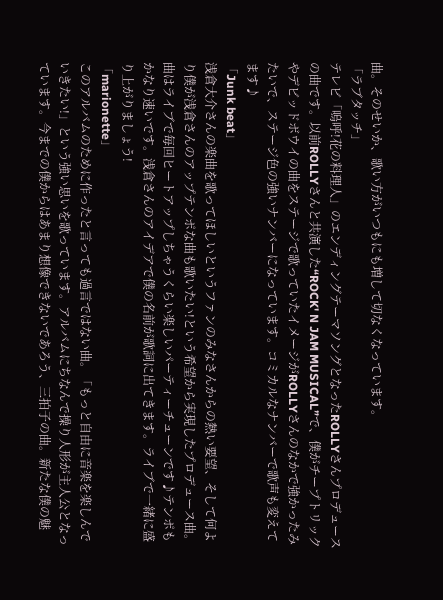曲。そのせいか、歌い方がいつもにも増して切なくなっています。
「ラブタッチ」
テレビ「嗚呼!花の料理人」のエンディングテーマソングとなったROLLYさんプロデュースの曲です。以前ROLLYさんと共演した“ROCK' N JAM MUSICAL”で、僕がチープトリックやデビッドボウイの曲をステージで歌っていたイメージがROLLYさんのなかで強かったみたいで、ステージ色の強いナンバーになっています。コミカルなナンバーで歌声も変えてます♪
「Junk beat」
浅倉大介さんの楽曲を歌ってほしいというファンのみなさんからの熱い要望、そして何より僕が浅倉さんのアップテンポな曲も歌いたい!という希望から実現したプロデュース曲。曲はライブで毎回ヒートアップしちゃうくらい楽しいパーティーチューンです♪テンポもかなり速いです。浅倉さんのアイデアで僕の名前が歌詞に出てきます。ライブで一緒に盛り上がりましょう!
「marionette」
このアルバムのために作ったと言っても過言ではない曲。「もっと自由に音楽を楽しんでいきたい!」という強い思いを歌っています。アルバムにちなんで操り人形が主人公となっています。今までの僕からはあまり想像できないであろう、三拍子の曲。新たな僕の魅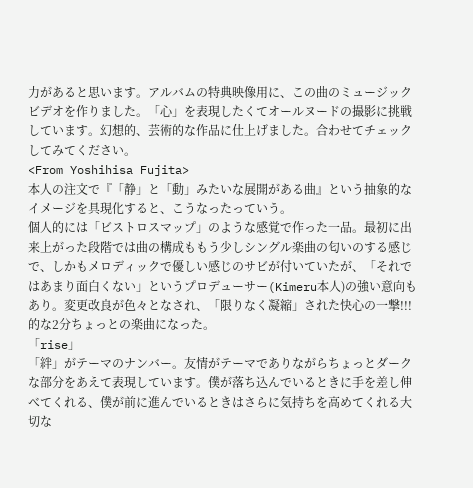力があると思います。アルバムの特典映像用に、この曲のミュージックビデオを作りました。「心」を表現したくてオールヌードの撮影に挑戦しています。幻想的、芸術的な作品に仕上げました。合わせてチェックしてみてください。
<From Yoshihisa Fujita>
本人の注文で『「静」と「動」みたいな展開がある曲』という抽象的なイメージを具現化すると、こうなったっていう。
個人的には「ビストロスマップ」のような感覚で作った一品。最初に出来上がった段階では曲の構成ももう少しシングル楽曲の匂いのする感じで、しかもメロディックで優しい感じのサビが付いていたが、「それではあまり面白くない」というプロデューサー(Kimeru本人)の強い意向もあり。変更改良が色々となされ、「限りなく凝縮」された快心の一撃!!!的な2分ちょっとの楽曲になった。
「rise」
「絆」がテーマのナンバー。友情がテーマでありながらちょっとダークな部分をあえて表現しています。僕が落ち込んでいるときに手を差し伸べてくれる、僕が前に進んでいるときはさらに気持ちを高めてくれる大切な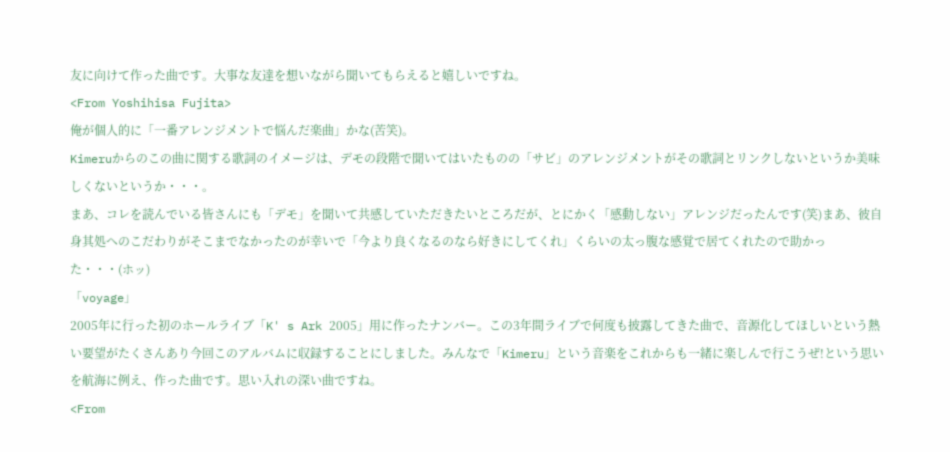友に向けて作った曲です。大事な友達を想いながら聞いてもらえると嬉しいですね。
<From Yoshihisa Fujita>
俺が個人的に「一番アレンジメントで悩んだ楽曲」かな(苦笑)。
Kimeruからのこの曲に関する歌詞のイメージは、デモの段階で聞いてはいたものの「サビ」のアレンジメントがその歌詞とリンクしないというか美味しくないというか・・・。
まあ、コレを読んでいる皆さんにも「デモ」を聞いて共感していただきたいところだが、とにかく「感動しない」アレンジだったんです(笑)まあ、彼自身其処へのこだわりがそこまでなかったのが幸いで「今より良くなるのなら好きにしてくれ」くらいの太っ腹な感覚で居てくれたので助かった・・・(ホッ)
「voyage」
2005年に行った初のホールライブ「K' s Ark 2005」用に作ったナンバー。この3年間ライブで何度も披露してきた曲で、音源化してほしいという熱い要望がたくさんあり今回このアルバムに収録することにしました。みんなで「Kimeru」という音楽をこれからも一緒に楽しんで行こうぜ!という思いを航海に例え、作った曲です。思い入れの深い曲ですね。
<From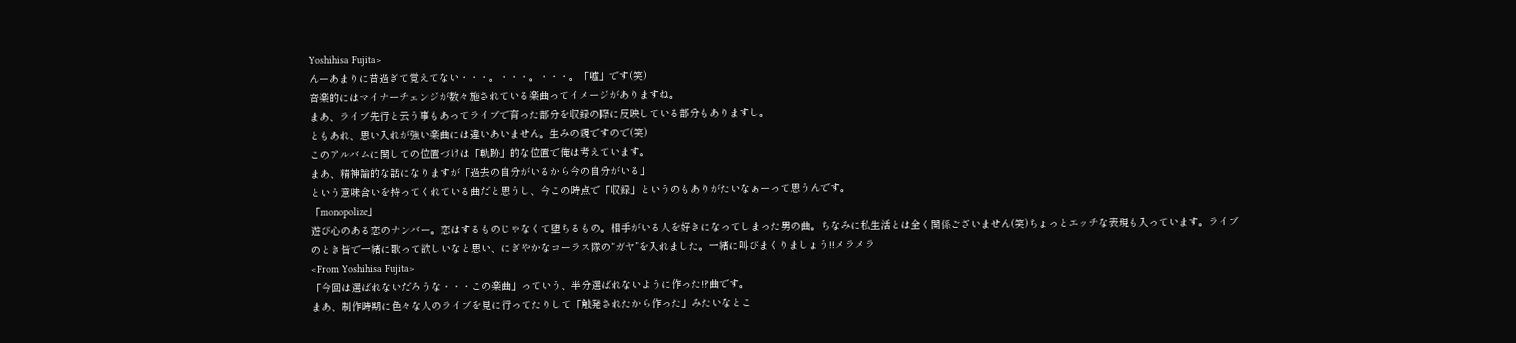Yoshihisa Fujita>
んーあまりに昔過ぎて覚えてない・・・。・・・。・・・。「嘘」です(笑)
音楽的にはマイナーチェンジが数々施されている楽曲ってイメージがありますね。
まあ、ライブ先行と云う事もあってライブで育った部分を収録の際に反映している部分もありますし。
ともあれ、思い入れが強い楽曲には違いあいません。生みの親ですので(笑)
このアルバムに関しての位置づけは「軌跡」的な位置で俺は考えています。
まあ、精神論的な話になりますが「過去の自分がいるから今の自分がいる」
という意味合いを持ってくれている曲だと思うし、今この時点で「収録」というのもありがたいなぁーって思うんです。
「monopolize」
遊び心のある恋のナンバー。恋はするものじゃなくて堕ちるもの。相手がいる人を好きになってしまった男の曲。ちなみに私生活とは全く関係ございません(笑)ちょっとエッチな表現も入っています。ライブのとき皆で一緒に歌って欲しいなと思い、にぎやかなコーラス隊の“ガヤ”を入れました。一緒に叫びまくりましょう!!メラメラ
<From Yoshihisa Fujita>
「今回は選ばれないだろうな・・・この楽曲」っていう、半分選ばれないように作った!?曲です。
まあ、制作時期に色々な人のライブを見に行ってたりして「触発されたから作った」みたいなとこ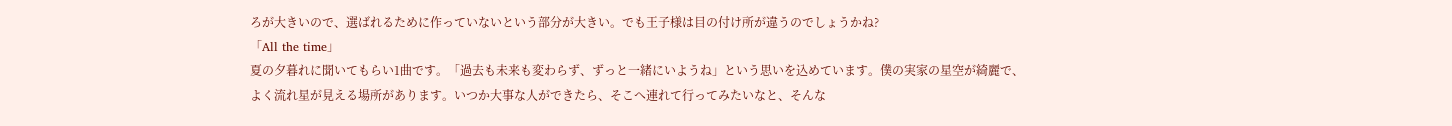ろが大きいので、選ばれるために作っていないという部分が大きい。でも王子様は目の付け所が違うのでしょうかね?
「All the time」
夏の夕暮れに聞いてもらい1曲です。「過去も未来も変わらず、ずっと一緒にいようね」という思いを込めています。僕の実家の星空が綺麗で、よく流れ星が見える場所があります。いつか大事な人ができたら、そこへ連れて行ってみたいなと、そんな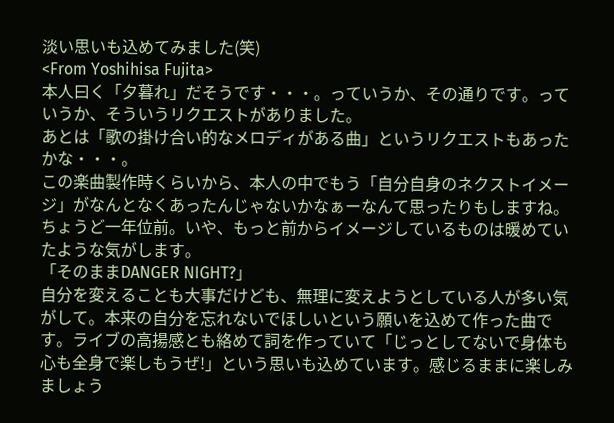淡い思いも込めてみました(笑)
<From Yoshihisa Fujita>
本人曰く「夕暮れ」だそうです・・・。っていうか、その通りです。っていうか、そういうリクエストがありました。
あとは「歌の掛け合い的なメロディがある曲」というリクエストもあったかな・・・。
この楽曲製作時くらいから、本人の中でもう「自分自身のネクストイメージ」がなんとなくあったんじゃないかなぁーなんて思ったりもしますね。
ちょうど一年位前。いや、もっと前からイメージしているものは暖めていたような気がします。
「そのままDANGER NIGHT?」
自分を変えることも大事だけども、無理に変えようとしている人が多い気がして。本来の自分を忘れないでほしいという願いを込めて作った曲です。ライブの高揚感とも絡めて詞を作っていて「じっとしてないで身体も心も全身で楽しもうぜ!」という思いも込めています。感じるままに楽しみましょう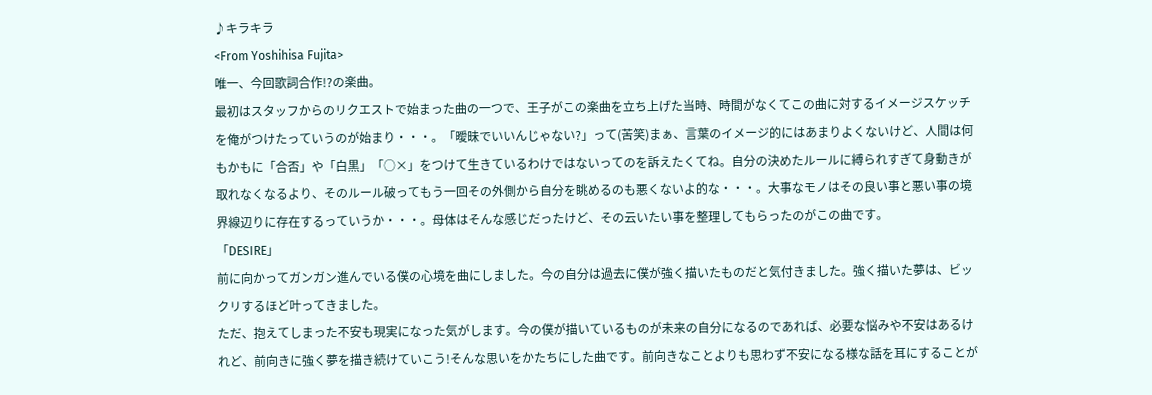♪キラキラ
<From Yoshihisa Fujita>
唯一、今回歌詞合作!?の楽曲。
最初はスタッフからのリクエストで始まった曲の一つで、王子がこの楽曲を立ち上げた当時、時間がなくてこの曲に対するイメージスケッチを俺がつけたっていうのが始まり・・・。「曖昧でいいんじゃない?」って(苦笑)まぁ、言葉のイメージ的にはあまりよくないけど、人間は何もかもに「合否」や「白黒」「○×」をつけて生きているわけではないってのを訴えたくてね。自分の決めたルールに縛られすぎて身動きが取れなくなるより、そのルール破ってもう一回その外側から自分を眺めるのも悪くないよ的な・・・。大事なモノはその良い事と悪い事の境界線辺りに存在するっていうか・・・。母体はそんな感じだったけど、その云いたい事を整理してもらったのがこの曲です。
「DESIRE」
前に向かってガンガン進んでいる僕の心境を曲にしました。今の自分は過去に僕が強く描いたものだと気付きました。強く描いた夢は、ビックリするほど叶ってきました。
ただ、抱えてしまった不安も現実になった気がします。今の僕が描いているものが未来の自分になるのであれば、必要な悩みや不安はあるけれど、前向きに強く夢を描き続けていこう!そんな思いをかたちにした曲です。前向きなことよりも思わず不安になる様な話を耳にすることが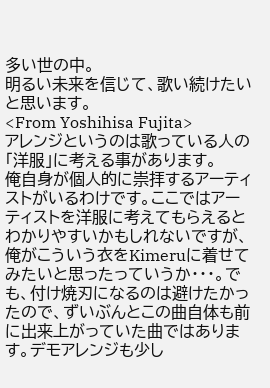多い世の中。
明るい未来を信じて、歌い続けたいと思います。
<From Yoshihisa Fujita>
アレンジというのは歌っている人の「洋服」に考える事があります。
俺自身が個人的に崇拝するアーティストがいるわけです。ここではアーティストを洋服に考えてもらえるとわかりやすいかもしれないですが、俺がこういう衣をKimeruに着せてみたいと思ったっていうか・・・。でも、付け焼刃になるのは避けたかったので、ずいぶんとこの曲自体も前に出来上がっていた曲ではあります。デモアレンジも少し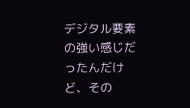デジタル要素の強い感じだったんだけど、その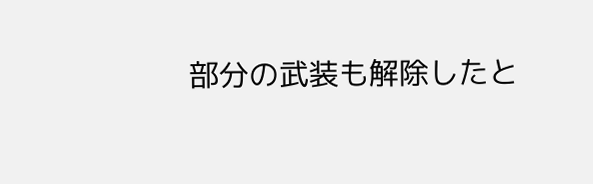部分の武装も解除したと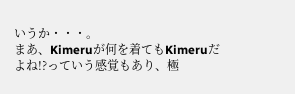いうか・・・。
まあ、Kimeruが何を着てもKimeruだよね!?っていう感覚もあり、極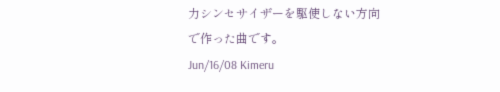力シンセサイザーを駆使しない方向で作った曲です。
Jun/16/08 Kimeru